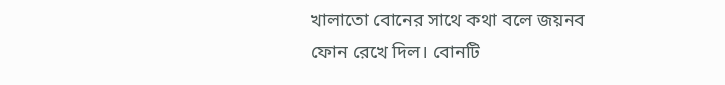খালাতো বোনের সাথে কথা বলে জয়নব ফোন রেখে দিল। বোনটি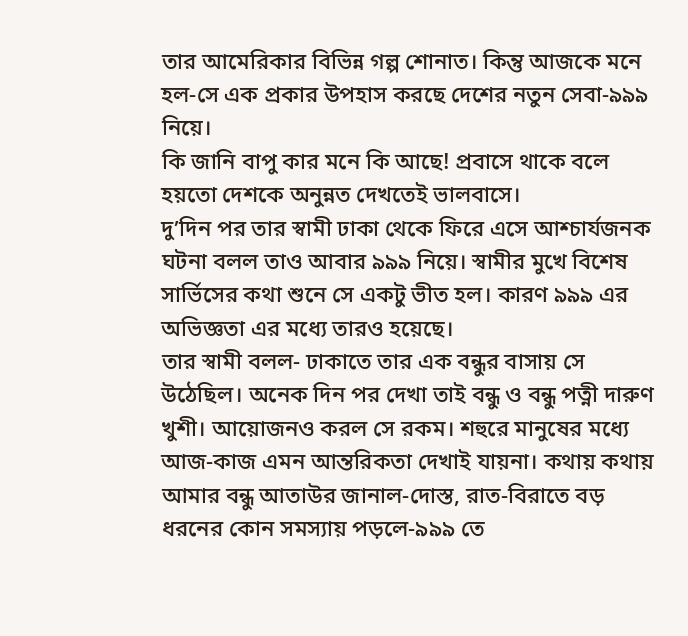তার আমেরিকার বিভিন্ন গল্প শোনাত। কিন্তু আজকে মনে হল-সে এক প্রকার উপহাস করছে দেশের নতুন সেবা-৯৯৯ নিয়ে।
কি জানি বাপু কার মনে কি আছে! প্রবাসে থাকে বলে হয়তো দেশকে অনুন্নত দেখতেই ভালবাসে।
দু’দিন পর তার স্বামী ঢাকা থেকে ফিরে এসে আশ্চার্যজনক ঘটনা বলল তাও আবার ৯৯৯ নিয়ে। স্বামীর মুখে বিশেষ সার্ভিসের কথা শুনে সে একটু ভীত হল। কারণ ৯৯৯ এর অভিজ্ঞতা এর মধ্যে তারও হয়েছে।
তার স্বামী বলল- ঢাকাতে তার এক বন্ধুর বাসায় সে উঠেছিল। অনেক দিন পর দেখা তাই বন্ধু ও বন্ধু পত্নী দারুণ খুশী। আয়োজনও করল সে রকম। শহুরে মানুষের মধ্যে আজ-কাজ এমন আন্তরিকতা দেখাই যায়না। কথায় কথায় আমার বন্ধু আতাউর জানাল-দোস্ত, রাত-বিরাতে বড় ধরনের কোন সমস্যায় পড়লে-৯৯৯ তে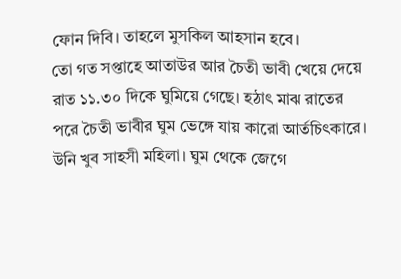ফোন দিবি। তাহলে মুসকিল আহসান হবে।
তো গত সপ্তাহে আতাউর আর চৈতী ভাবী খেয়ে দেয়ে রাত ১১.৩০ দিকে ঘুমিয়ে গেছে। হঠাৎ মাঝ রাতের পরে চৈতী ভাবীর ঘুম ভেঙ্গে যায় কারো আর্তচিৎকারে। উনি খুব সাহসী মহিলা। ঘুম থেকে জেগে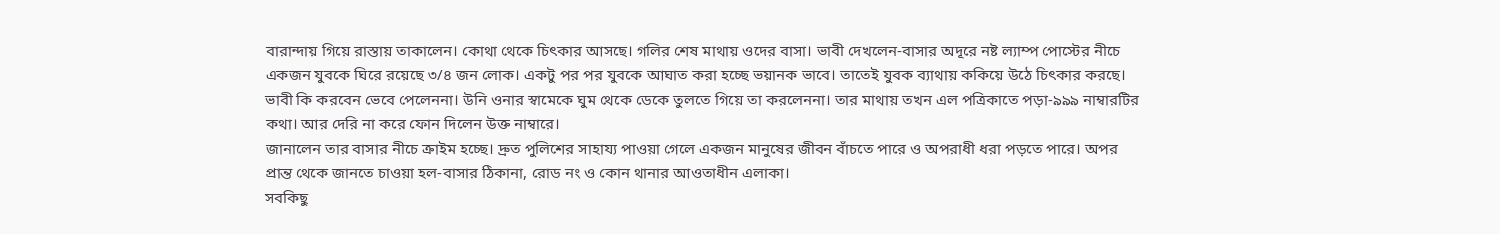বারান্দায় গিয়ে রাস্তায় তাকালেন। কোথা থেকে চিৎকার আসছে। গলির শেষ মাথায় ওদের বাসা। ভাবী দেখলেন-বাসার অদূরে নষ্ট ল্যাম্প পোস্টের নীচে একজন যুবকে ঘিরে রয়েছে ৩/৪ জন লোক। একটু পর পর যুবকে আঘাত করা হচ্ছে ভয়ানক ভাবে। তাতেই যুবক ব্যাথায় ককিয়ে উঠে চিৎকার করছে।
ভাবী কি করবেন ভেবে পেলেননা। উনি ওনার স্বামেকে ঘুম থেকে ডেকে তুলতে গিয়ে তা করলেননা। তার মাথায় তখন এল পত্রিকাতে পড়া-৯৯৯ নাম্বারটির কথা। আর দেরি না করে ফোন দিলেন উক্ত নাম্বারে।
জানালেন তার বাসার নীচে ক্রাইম হচ্ছে। দ্রুত পুলিশের সাহায্য পাওয়া গেলে একজন মানুষের জীবন বাঁচতে পারে ও অপরাধী ধরা পড়তে পারে। অপর প্রান্ত থেকে জানতে চাওয়া হল-বাসার ঠিকানা, রোড নং ও কোন থানার আওতাধীন এলাকা।
সবকিছু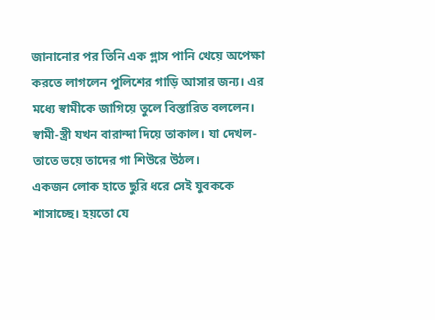জানানোর পর তিনি এক গ্লাস পানি খেয়ে অপেক্ষা করতে লাগলেন পুলিশের গাড়ি আসার জন্য। এর মধ্যে স্বামীকে জাগিয়ে তুলে বিস্তারিত বললেন।
স্বামী-স্ত্রী যখন বারান্দা দিয়ে তাকাল। যা দেখল-তাতে ভয়ে তাদের গা শিউরে উঠল।
একজন লোক হাতে ছুরি ধরে সেই যুবককে শাসাচ্ছে। হয়তো যে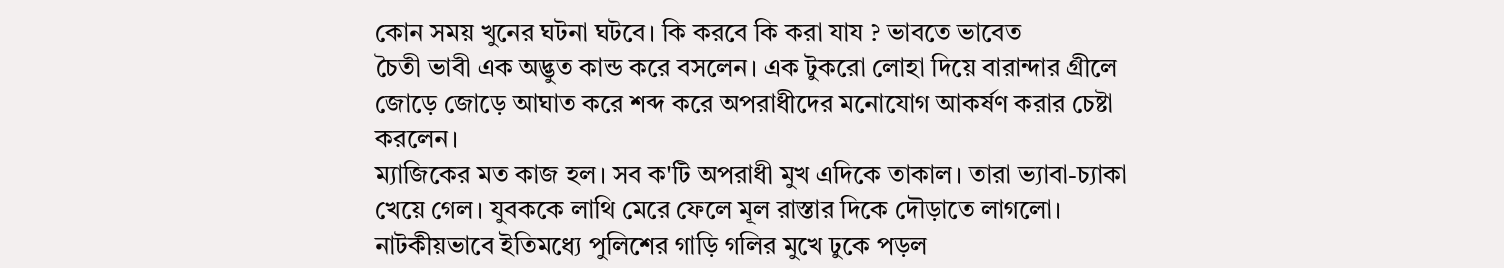কোন সময় খুনের ঘটনা ঘটবে। কি করবে কি করা যায ? ভাবতে ভাবেত
চৈতী ভাবী এক অদ্ভুত কান্ড করে বসলেন। এক টুকরো লোহা দিয়ে বারান্দার গ্রীলে জোড়ে জোড়ে আঘাত করে শব্দ করে অপরাধীদের মনোযোগ আকর্ষণ করার চেষ্টা করলেন।
ম্যাজিকের মত কাজ হল। সব ক'টি অপরাধী মুখ এদিকে তাকাল। তারা ভ্যাবা-চ্যাকা খেয়ে গেল। যুবককে লাথি মেরে ফেলে মূল রাস্তার দিকে দৌড়াতে লাগলো। নাটকীয়ভাবে ইতিমধ্যে পুলিশের গাড়ি গলির মুখে ঢুকে পড়ল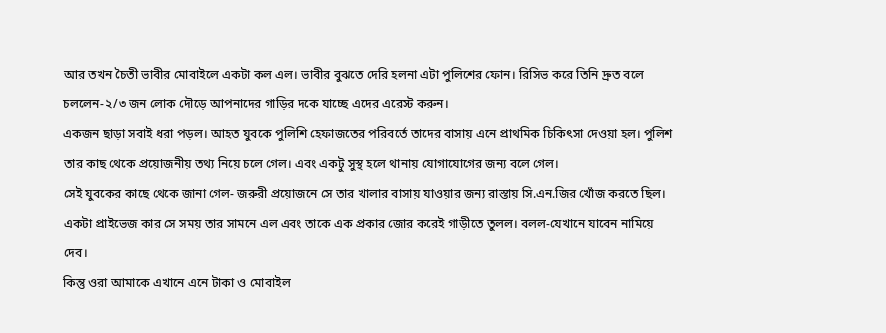আর তখন চৈতী ভাবীর মোবাইলে একটা কল এল। ভাবীর বুঝতে দেরি হলনা এটা পুলিশের ফোন। রিসিভ করে তিনি দ্রুত বলে চললেন-২/৩ জন লোক দৌড়ে আপনাদের গাড়ির দকে যাচ্ছে এদের এরেস্ট করুন।
একজন ছাড়া সবাই ধরা পড়ল। আহত যুবকে পুলিশি হেফাজতের পরিবর্তে তাদের বাসায় এনে প্রাথমিক চিকিৎসা দেওয়া হল। পুলিশ তার কাছ থেকে প্রয়োজনীয় তথ্য নিয়ে চলে গেল। এবং একটু সুস্থ হলে থানায় যোগাযোগের জন্য বলে গেল।
সেই যুবকের কাছে থেকে জানা গেল- জরুরী প্রয়োজনে সে তার খালার বাসায় যাওয়ার জন্য রাস্তায় সি.এন.জির খোঁজ করতে ছিল। একটা প্রাইভেজ কার সে সময় তার সামনে এল এবং তাকে এক প্রকার জোর করেই গাড়ীতে তুলল। বলল-যেখানে যাবেন নামিয়ে দেব।
কিন্তু ওরা আমাকে এখানে এনে টাকা ও মোবাইল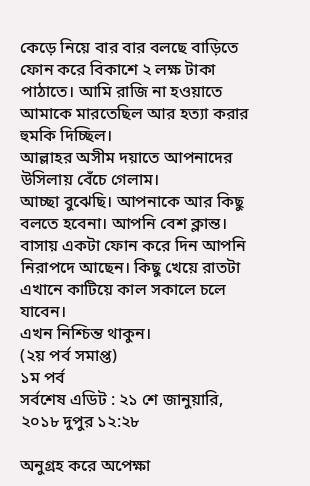কেড়ে নিয়ে বার বার বলছে বাড়িতে ফোন করে বিকাশে ২ লক্ষ টাকা পাঠাতে। আমি রাজি না হওয়াতে আমাকে মারতেছিল আর হত্যা করার হুমকি দিচ্ছিল।
আল্লাহর অসীম দয়াতে আপনাদের উসিলায় বেঁচে গেলাম।
আচ্ছা বুঝেছি। আপনাকে আর কিছু বলতে হবেনা। আপনি বেশ ক্লান্ত। বাসায় একটা ফোন করে দিন আপনি নিরাপদে আছেন। কিছু খেয়ে রাতটা এখানে কাটিয়ে কাল সকালে চলে যাবেন।
এখন নিশ্চিন্ত থাকুন।
(২য় পর্ব সমাপ্ত)
১ম পর্ব
সর্বশেষ এডিট : ২১ শে জানুয়ারি, ২০১৮ দুপুর ১২:২৮

অনুগ্রহ করে অপেক্ষা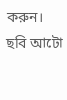করুন। ছবি আটো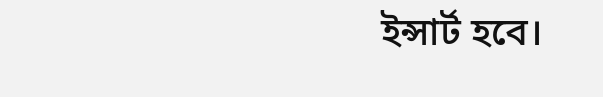ইন্সার্ট হবে।